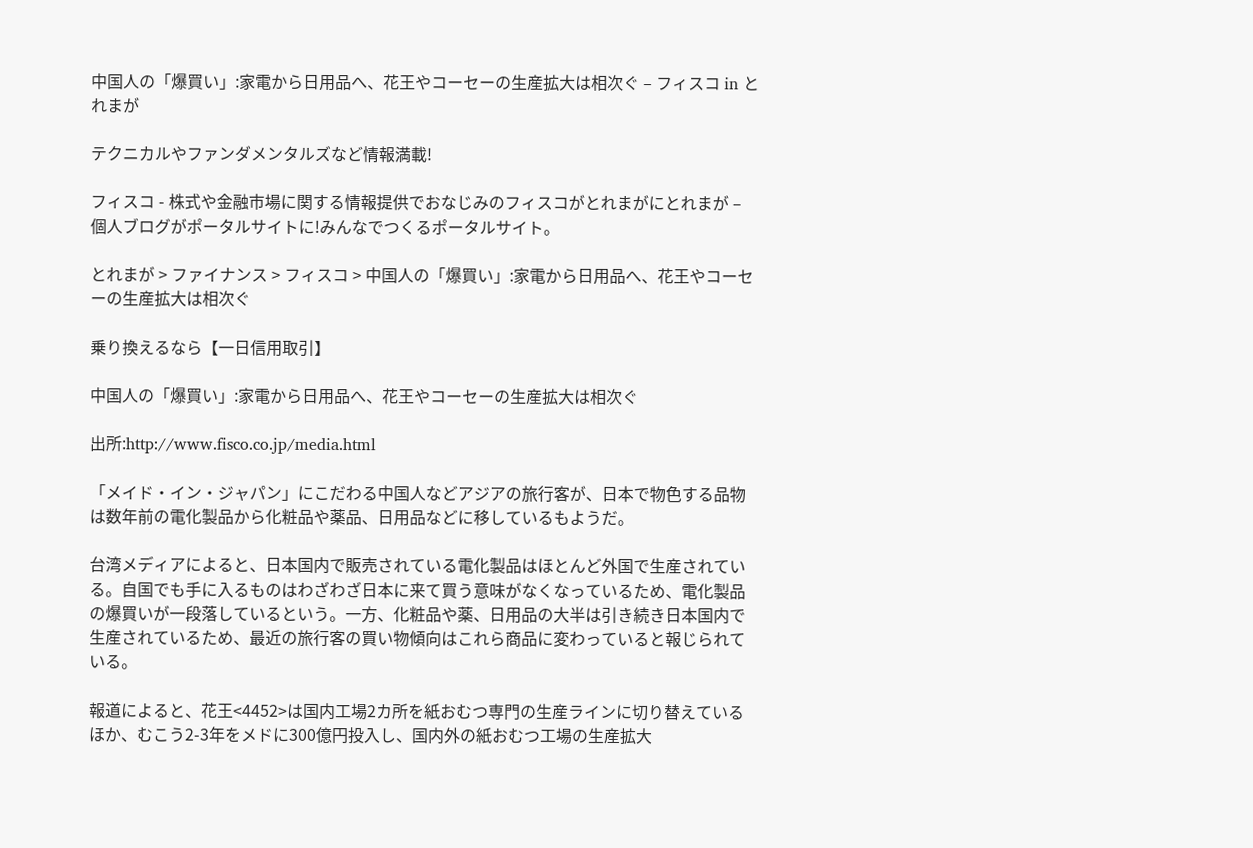中国人の「爆買い」:家電から日用品へ、花王やコーセーの生産拡大は相次ぐ – フィスコ in とれまが

テクニカルやファンダメンタルズなど情報満載!

フィスコ - 株式や金融市場に関する情報提供でおなじみのフィスコがとれまがにとれまが – 個人ブログがポータルサイトに!みんなでつくるポータルサイト。

とれまが > ファイナンス > フィスコ > 中国人の「爆買い」:家電から日用品へ、花王やコーセーの生産拡大は相次ぐ

乗り換えるなら【一日信用取引】

中国人の「爆買い」:家電から日用品へ、花王やコーセーの生産拡大は相次ぐ

出所:http://www.fisco.co.jp/media.html

「メイド・イン・ジャパン」にこだわる中国人などアジアの旅行客が、日本で物色する品物は数年前の電化製品から化粧品や薬品、日用品などに移しているもようだ。

台湾メディアによると、日本国内で販売されている電化製品はほとんど外国で生産されている。自国でも手に入るものはわざわざ日本に来て買う意味がなくなっているため、電化製品の爆買いが一段落しているという。一方、化粧品や薬、日用品の大半は引き続き日本国内で生産されているため、最近の旅行客の買い物傾向はこれら商品に変わっていると報じられている。

報道によると、花王<4452>は国内工場2カ所を紙おむつ専門の生産ラインに切り替えているほか、むこう2-3年をメドに300億円投入し、国内外の紙おむつ工場の生産拡大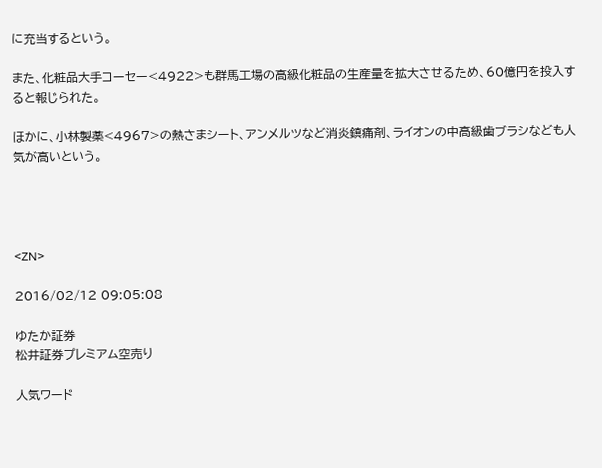に充当するという。

また、化粧品大手コーセー<4922>も群馬工場の高級化粧品の生産量を拡大させるため、60億円を投入すると報じられた。

ほかに、小林製薬<4967>の熱さまシート、アンメルツなど消炎鎮痛剤、ライオンの中高級歯ブラシなども人気が高いという。




<ZN>

2016/02/12 09:05:08

ゆたか証券
松井証券プレミアム空売り

人気ワード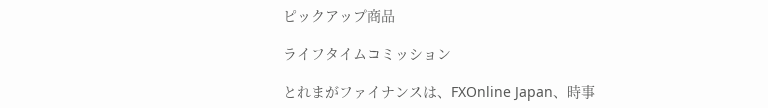ピックアップ商品

ライフタイムコミッション

とれまがファイナンスは、FXOnline Japan、時事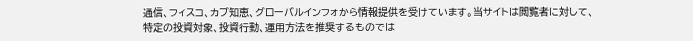通信、フィスコ、カブ知恵、グローバルインフォから情報提供を受けています。当サイトは閲覧者に対して、特定の投資対象、投資行動、運用方法を推奨するものでは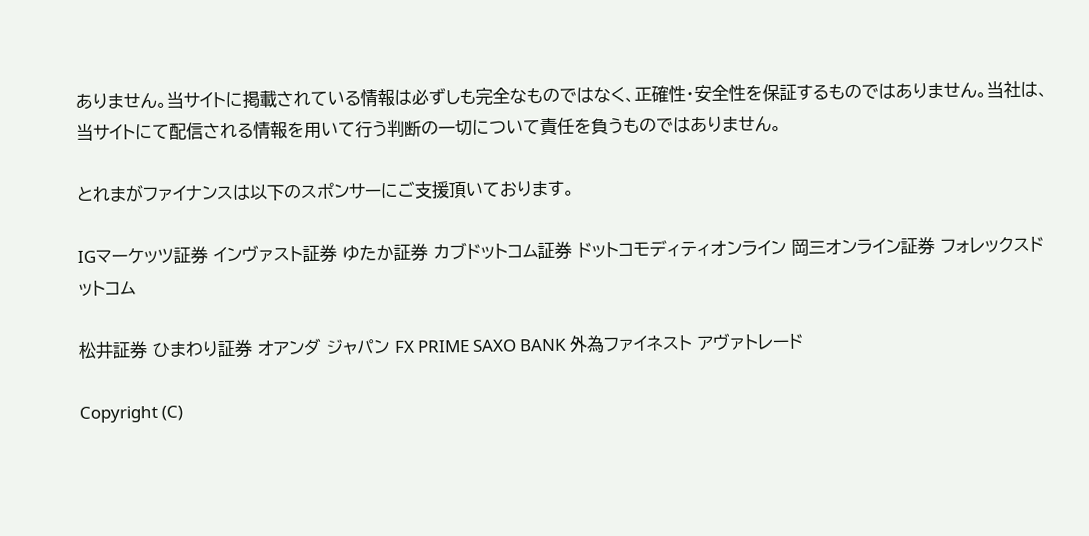ありません。当サイトに掲載されている情報は必ずしも完全なものではなく、正確性・安全性を保証するものではありません。当社は、当サイトにて配信される情報を用いて行う判断の一切について責任を負うものではありません。

とれまがファイナンスは以下のスポンサーにご支援頂いております。

IGマーケッツ証券 インヴァスト証券 ゆたか証券 カブドットコム証券 ドットコモディティオンライン 岡三オンライン証券 フォレックスドットコム

松井証券 ひまわり証券 オアンダ ジャパン FX PRIME SAXO BANK 外為ファイネスト アヴァトレード

Copyright (C)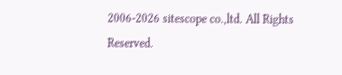2006-2026 sitescope co.,ltd. All Rights Reserved.